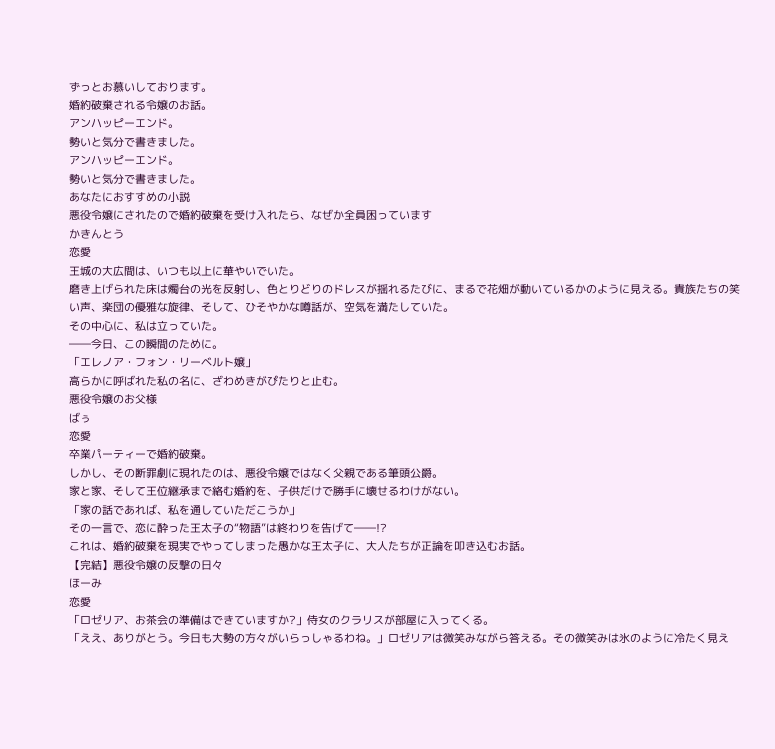ずっとお慕いしております。
婚約破棄される令嬢のお話。
アンハッピーエンド。
勢いと気分で書きました。
アンハッピーエンド。
勢いと気分で書きました。
あなたにおすすめの小説
悪役令嬢にされたので婚約破棄を受け入れたら、なぜか全員困っています
かきんとう
恋愛
王城の大広間は、いつも以上に華やいでいた。
磨き上げられた床は燭台の光を反射し、色とりどりのドレスが揺れるたびに、まるで花畑が動いているかのように見える。貴族たちの笑い声、楽団の優雅な旋律、そして、ひそやかな噂話が、空気を満たしていた。
その中心に、私は立っていた。
――今日、この瞬間のために。
「エレノア・フォン・リーベルト嬢」
高らかに呼ばれた私の名に、ざわめきがぴたりと止む。
悪役令嬢のお父様
ばぅ
恋愛
卒業パーティーで婚約破棄。
しかし、その断罪劇に現れたのは、悪役令嬢ではなく父親である筆頭公爵。
家と家、そして王位継承まで絡む婚約を、子供だけで勝手に壊せるわけがない。
「家の話であれば、私を通していただこうか」
その一言で、恋に酔った王太子の“物語”は終わりを告げて――!?
これは、婚約破棄を現実でやってしまった愚かな王太子に、大人たちが正論を叩き込むお話。
【完結】悪役令嬢の反撃の日々
ほーみ
恋愛
「ロゼリア、お茶会の準備はできていますか?」侍女のクラリスが部屋に入ってくる。
「ええ、ありがとう。今日も大勢の方々がいらっしゃるわね。」ロゼリアは微笑みながら答える。その微笑みは氷のように冷たく見え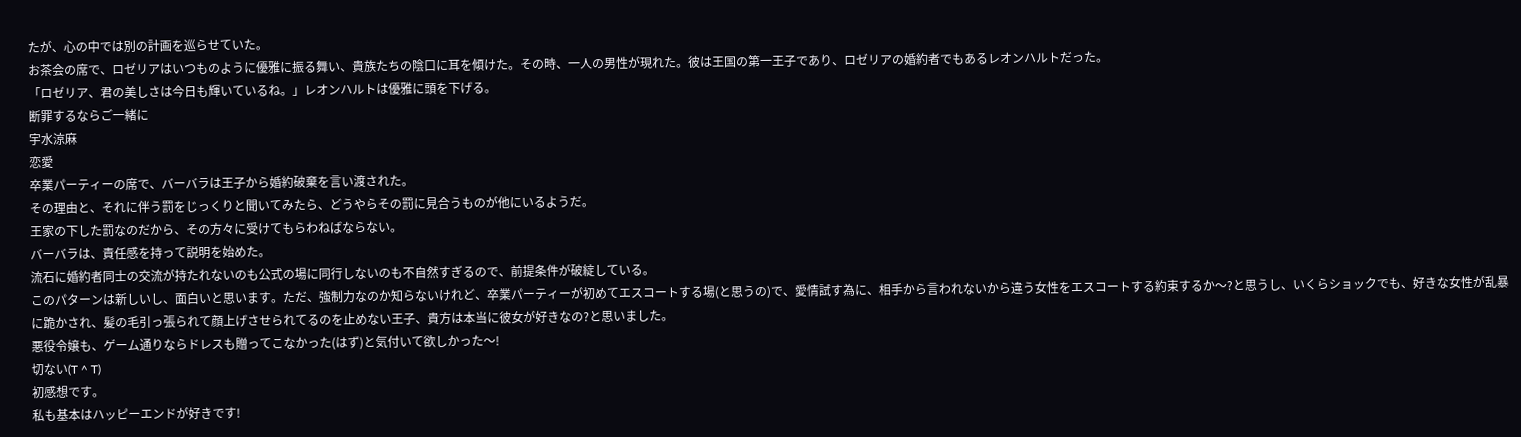たが、心の中では別の計画を巡らせていた。
お茶会の席で、ロゼリアはいつものように優雅に振る舞い、貴族たちの陰口に耳を傾けた。その時、一人の男性が現れた。彼は王国の第一王子であり、ロゼリアの婚約者でもあるレオンハルトだった。
「ロゼリア、君の美しさは今日も輝いているね。」レオンハルトは優雅に頭を下げる。
断罪するならご一緒に
宇水涼麻
恋愛
卒業パーティーの席で、バーバラは王子から婚約破棄を言い渡された。
その理由と、それに伴う罰をじっくりと聞いてみたら、どうやらその罰に見合うものが他にいるようだ。
王家の下した罰なのだから、その方々に受けてもらわねばならない。
バーバラは、責任感を持って説明を始めた。
流石に婚約者同士の交流が持たれないのも公式の場に同行しないのも不自然すぎるので、前提条件が破綻している。
このパターンは新しいし、面白いと思います。ただ、強制力なのか知らないけれど、卒業パーティーが初めてエスコートする場(と思うの)で、愛情試す為に、相手から言われないから違う女性をエスコートする約束するか〜?と思うし、いくらショックでも、好きな女性が乱暴に跪かされ、髪の毛引っ張られて顔上げさせられてるのを止めない王子、貴方は本当に彼女が好きなの?と思いました。
悪役令嬢も、ゲーム通りならドレスも贈ってこなかった(はず)と気付いて欲しかった〜!
切ない(T ^ T)
初感想です。
私も基本はハッピーエンドが好きです!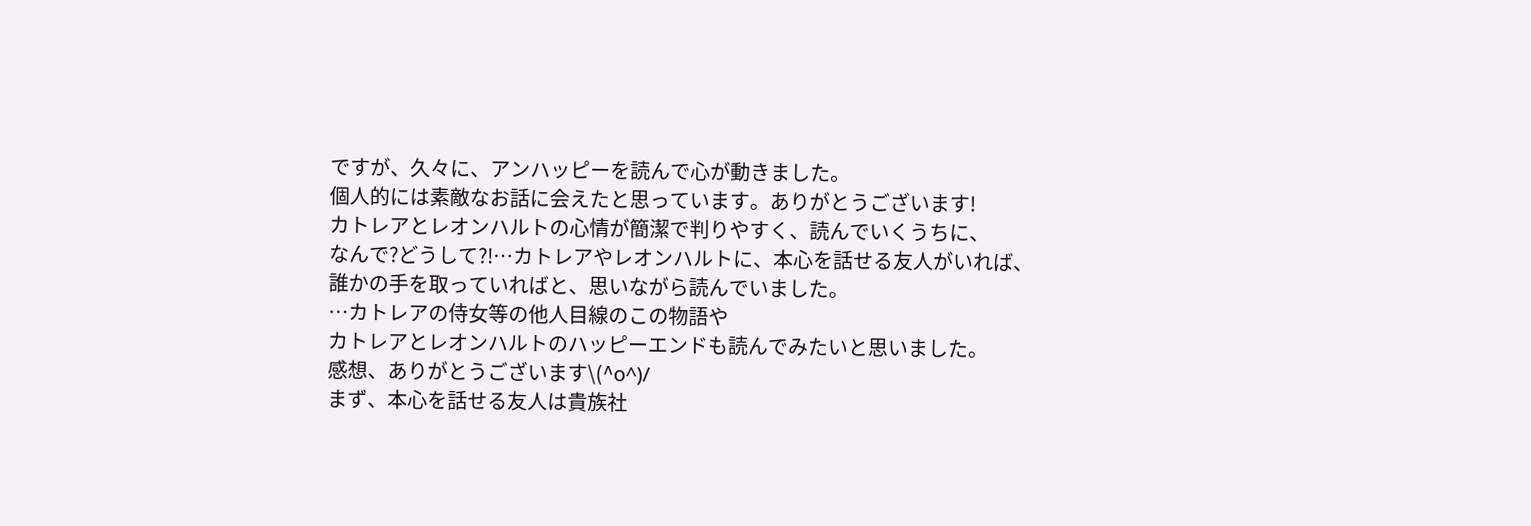ですが、久々に、アンハッピーを読んで心が動きました。
個人的には素敵なお話に会えたと思っています。ありがとうございます!
カトレアとレオンハルトの心情が簡潔で判りやすく、読んでいくうちに、
なんで?どうして?!…カトレアやレオンハルトに、本心を話せる友人がいれば、
誰かの手を取っていればと、思いながら読んでいました。
…カトレアの侍女等の他人目線のこの物語や
カトレアとレオンハルトのハッピーエンドも読んでみたいと思いました。
感想、ありがとうございます\(^o^)/
まず、本心を話せる友人は貴族社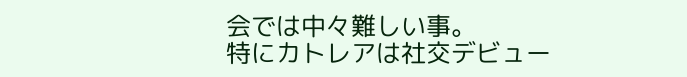会では中々難しい事。
特にカトレアは社交デビュー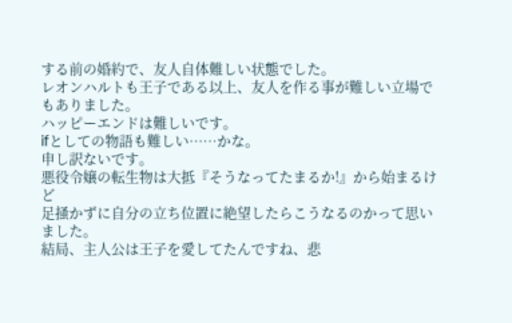する前の婚約で、友人自体難しい状態でした。
レオンハルトも王子である以上、友人を作る事が難しい立場でもありました。
ハッピーエンドは難しいです。
ifとしての物語も難しい……かな。
申し訳ないです。
悪役令嬢の転生物は大抵『そうなってたまるか!』から始まるけど
足掻かずに自分の立ち位置に絶望したらこうなるのかって思いました。
結局、主人公は王子を愛してたんですね、悲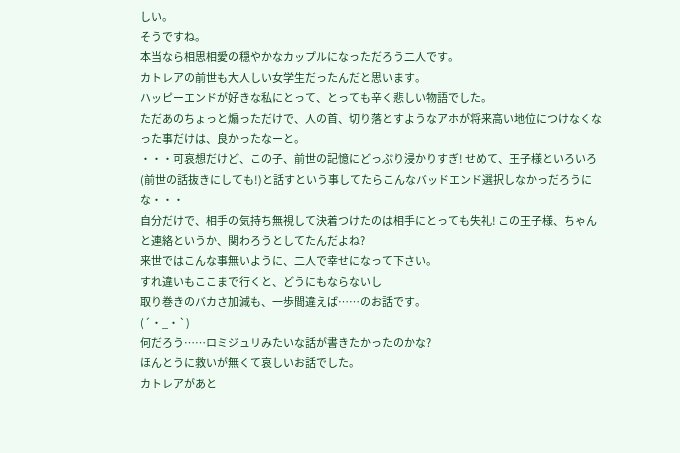しい。
そうですね。
本当なら相思相愛の穏やかなカップルになっただろう二人です。
カトレアの前世も大人しい女学生だったんだと思います。
ハッピーエンドが好きな私にとって、とっても辛く悲しい物語でした。
ただあのちょっと煽っただけで、人の首、切り落とすようなアホが将来高い地位につけなくなった事だけは、良かったなーと。
・・・可哀想だけど、この子、前世の記憶にどっぷり浸かりすぎ! せめて、王子様といろいろ(前世の話抜きにしても!)と話すという事してたらこんなバッドエンド選択しなかっだろうにな・・・
自分だけで、相手の気持ち無視して決着つけたのは相手にとっても失礼! この王子様、ちゃんと連絡というか、関わろうとしてたんだよね?
来世ではこんな事無いように、二人で幸せになって下さい。
すれ違いもここまで行くと、どうにもならないし
取り巻きのバカさ加減も、一歩間違えば……のお話です。
(´・_・`)
何だろう……ロミジュリみたいな話が書きたかったのかな?
ほんとうに救いが無くて哀しいお話でした。
カトレアがあと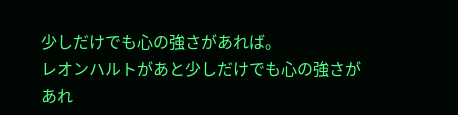少しだけでも心の強さがあれば。
レオンハルトがあと少しだけでも心の強さがあれ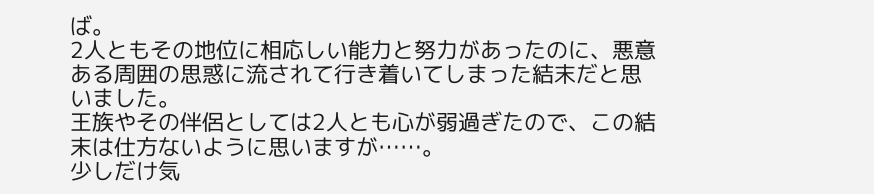ば。
2人ともその地位に相応しい能力と努力があったのに、悪意ある周囲の思惑に流されて行き着いてしまった結末だと思いました。
王族やその伴侶としては2人とも心が弱過ぎたので、この結末は仕方ないように思いますが……。
少しだけ気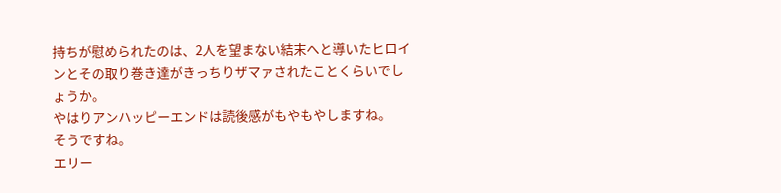持ちが慰められたのは、2人を望まない結末へと導いたヒロインとその取り巻き達がきっちりザマァされたことくらいでしょうか。
やはりアンハッピーエンドは読後感がもやもやしますね。
そうですね。
エリー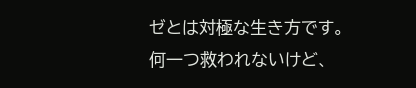ゼとは対極な生き方です。
何一つ救われないけど、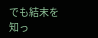でも結末を知っ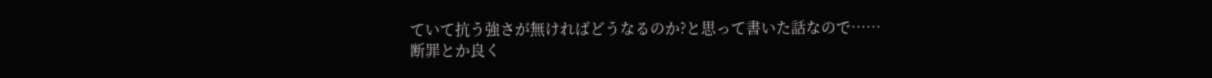ていて抗う強さが無ければどうなるのか?と思って書いた話なので……
断罪とか良く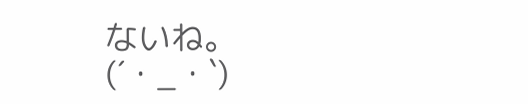ないね。
(´・_・`)